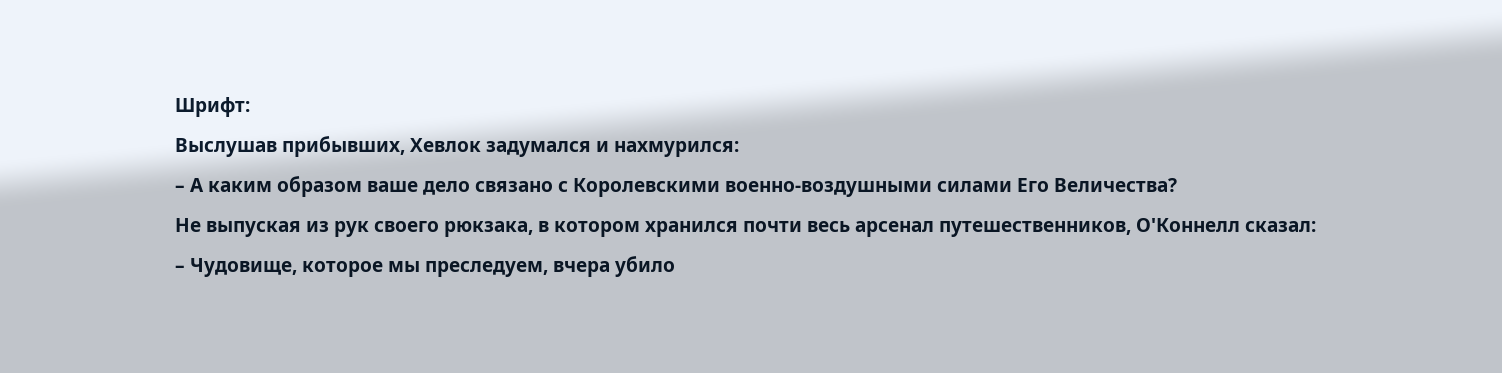Шрифт:
Выслушав прибывших, Хевлок задумался и нахмурился:
– А каким образом ваше дело связано с Королевскими военно-воздушными силами Его Величества?
Не выпуская из рук своего рюкзака, в котором хранился почти весь арсенал путешественников, О'Коннелл сказал:
– Чудовище, которое мы преследуем, вчера убило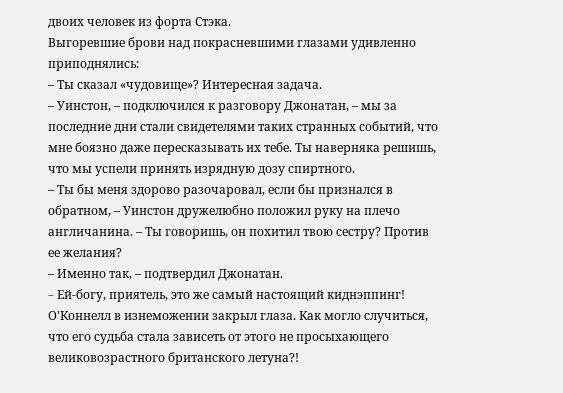двоих человек из форта Стэка.
Выгоревшие брови над покрасневшими глазами удивленно приподнялись:
– Ты сказал «чудовище»? Интересная задача.
– Уинстон, – подключился к разговору Джонатан, – мы за последние дни стали свидетелями таких странных событий, что мне боязно даже пересказывать их тебе. Ты наверняка решишь, что мы успели принять изрядную дозу спиртного.
– Ты бы меня здорово разочаровал, если бы признался в обратном, – Уинстон дружелюбно положил руку на плечо англичанина. – Ты говоришь, он похитил твою сестру? Против ее желания?
– Именно так, – подтвердил Джонатан.
– Eй-богу, приятель, это же самый настоящий киднэппинг!
О'Коннелл в изнеможении закрыл глаза. Как могло случиться, что его судьба стала зависеть от этого не просыхающего великовозрастного британского летуна?!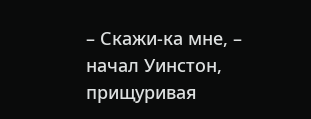– Скажи-ка мне, – начал Уинстон, прищуривая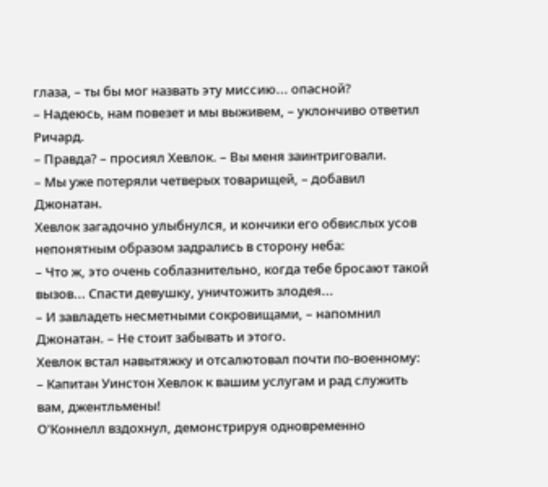глаза, – ты бы мог назвать эту миссию... опасной?
– Надеюсь, нам повезет и мы выживем, – уклончиво ответил Ричард.
– Правда? – просиял Хевлок. – Вы меня заинтриговали.
– Мы уже потеряли четверых товарищей, – добавил Джонатан.
Хевлок загадочно улыбнулся, и кончики его обвислых усов непонятным образом задрались в сторону неба:
– Что ж, это очень соблазнительно, когда тебе бросают такой вызов... Спасти девушку, уничтожить злодея...
– И завладеть несметными сокровищами, – напомнил Джонатан. – Не стоит забывать и этого.
Хевлок встал навытяжку и отсалютовал почти по-военному:
– Капитан Уинстон Хевлок к вашим услугам и рад служить вам, джентльмены!
О'Коннелл вздохнул, демонстрируя одновременно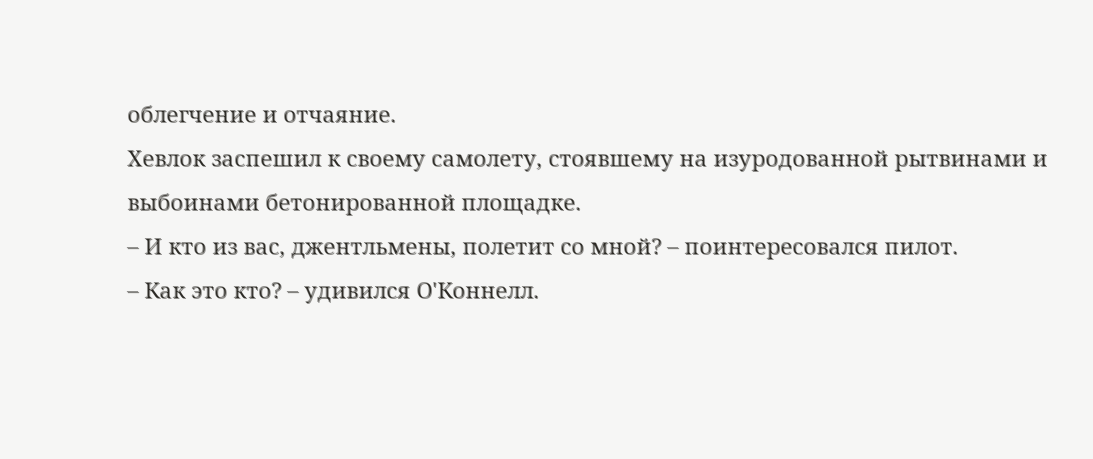облегчение и отчаяние.
Хевлок заспешил к своему самолету, стоявшему на изуродованной рытвинами и выбоинами бетонированной площадке.
– И кто из вас, джентльмены, полетит со мной? – поинтересовался пилот.
– Как это кто? – удивился О'Коннелл.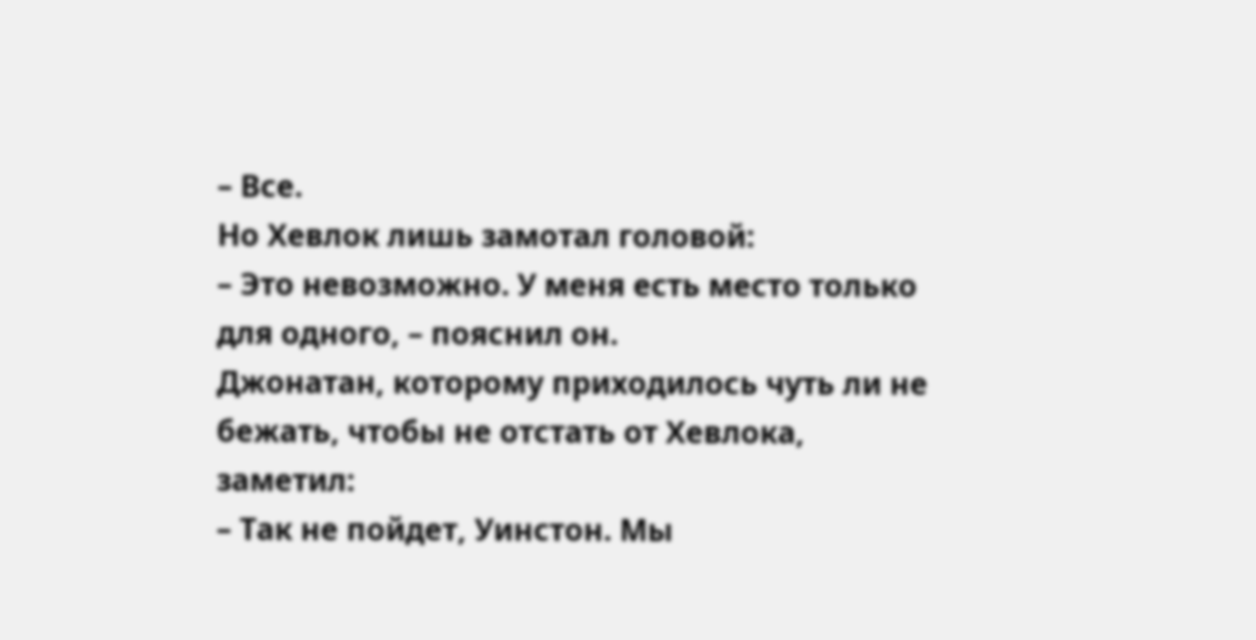– Все.
Но Хевлок лишь замотал головой:
– Это невозможно. У меня есть место только для одного, – пояснил он.
Джонатан, которому приходилось чуть ли не бежать, чтобы не отстать от Хевлока, заметил:
– Так не пойдет, Уинстон. Мы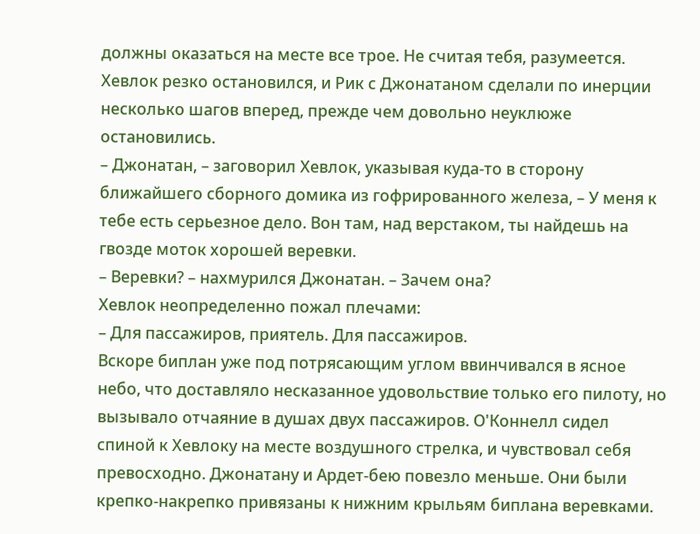должны оказаться на месте все трое. Не считая тебя, разумеется.
Хевлок резко остановился, и Рик с Джонатаном сделали по инерции несколько шагов вперед, прежде чем довольно неуклюже остановились.
– Джонатан, – заговорил Хевлок, указывая куда-то в сторону ближайшего сборного домика из гофрированного железа, – У меня к тебе есть серьезное дело. Вон там, над верстаком, ты найдешь на гвозде моток хорошей веревки.
– Веревки? – нахмурился Джонатан. – Зачем она?
Хевлок неопределенно пожал плечами:
– Для пассажиров, приятель. Для пассажиров.
Вскоре биплан уже под потрясающим углом ввинчивался в ясное небо, что доставляло несказанное удовольствие только его пилоту, но вызывало отчаяние в душах двух пассажиров. О'Коннелл сидел спиной к Хевлоку на месте воздушного стрелка, и чувствовал себя превосходно. Джонатану и Ардет-бею повезло меньше. Они были крепко-накрепко привязаны к нижним крыльям биплана веревками.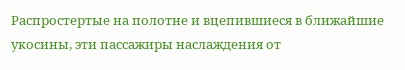Распростертые на полотне и вцепившиеся в ближайшие укосины, эти пассажиры наслаждения от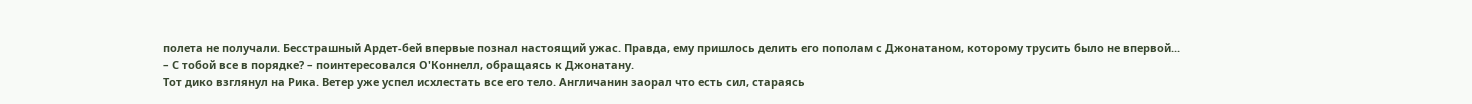полета не получали. Бесстрашный Ардет-бей впервые познал настоящий ужас. Правда, ему пришлось делить его пополам с Джонатаном, которому трусить было не впервой...
– С тобой все в порядке? – поинтересовался О'Коннелл, обращаясь к Джонатану.
Тот дико взглянул на Рика. Ветер уже успел исхлестать все его тело. Англичанин заорал что есть сил, стараясь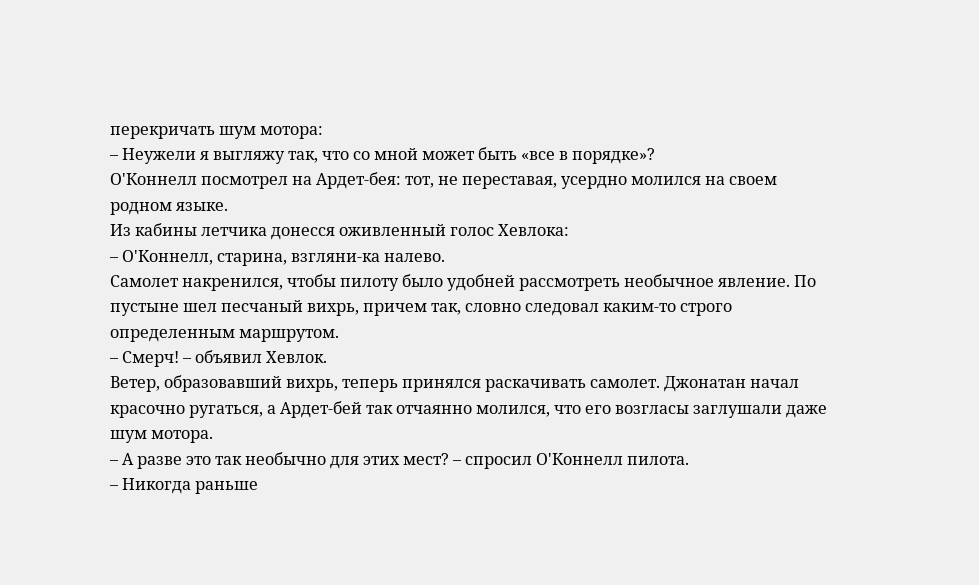перекричать шум мотора:
– Неужели я выгляжу так, что со мной может быть «все в порядке»?
О'Коннелл посмотрел на Ардет-бея: тот, не переставая, усердно молился на своем родном языке.
Из кабины летчика донесся оживленный голос Хевлока:
– О'Коннелл, старина, взгляни-ка налево.
Самолет накренился, чтобы пилоту было удобней рассмотреть необычное явление. По пустыне шел песчаный вихрь, причем так, словно следовал каким-то строго определенным маршрутом.
– Смерч! – объявил Хевлок.
Ветер, образовавший вихрь, теперь принялся раскачивать самолет. Джонатан начал красочно ругаться, а Ардет-бей так отчаянно молился, что его возгласы заглушали даже шум мотора.
– А разве это так необычно для этих мест? – спросил О'Коннелл пилота.
– Никогда раньше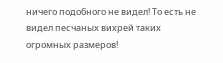ничего подобного не видел! То есть не видел песчаных вихрей таких огромных размеров!